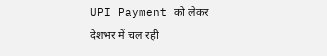UPI Payment को लेकर देशभर में चल रही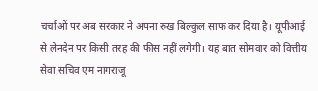चर्चाओं पर अब सरकार ने अपना रुख बिल्कुल साफ कर दिया है। यूपीआई से लेनदेन पर किसी तरह की फीस नहीं लगेगी। यह बात सोमवार को वित्तीय सेवा सचिव एम नागराजू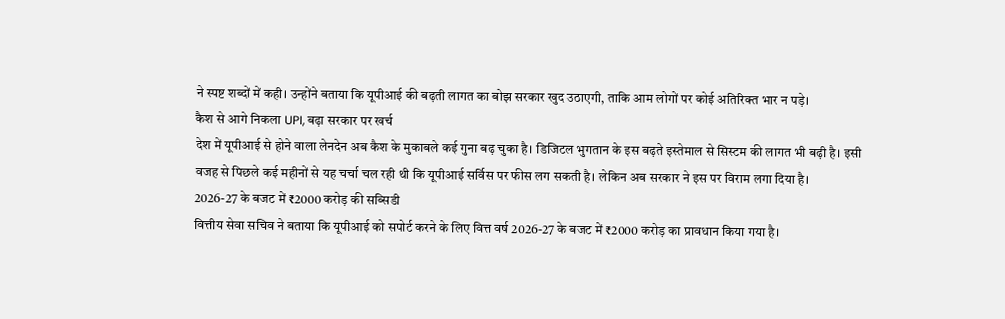ने स्पष्ट शब्दों में कही। उन्होंने बताया कि यूपीआई की बढ़ती लागत का बोझ सरकार खुद उठाएगी, ताकि आम लोगों पर कोई अतिरिक्त भार न पड़े।
कैश से आगे निकला UPI, बढ़ा सरकार पर खर्च
देश में यूपीआई से होने वाला लेनदेन अब कैश के मुकाबले कई गुना बढ़ चुका है। डिजिटल भुगतान के इस बढ़ते इस्तेमाल से सिस्टम की लागत भी बढ़ी है। इसी वजह से पिछले कई महीनों से यह चर्चा चल रही थी कि यूपीआई सर्विस पर फीस लग सकती है। लेकिन अब सरकार ने इस पर विराम लगा दिया है।
2026-27 के बजट में ₹2000 करोड़ की सब्सिडी
वित्तीय सेवा सचिव ने बताया कि यूपीआई को सपोर्ट करने के लिए वित्त वर्ष 2026-27 के बजट में ₹2000 करोड़ का प्रावधान किया गया है।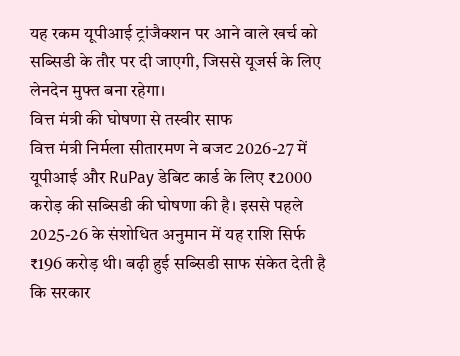यह रकम यूपीआई ट्रांजैक्शन पर आने वाले खर्च को सब्सिडी के तौर पर दी जाएगी, जिससे यूजर्स के लिए लेनदेन मुफ्त बना रहेगा।
वित्त मंत्री की घोषणा से तस्वीर साफ
वित्त मंत्री निर्मला सीतारमण ने बजट 2026-27 में यूपीआई और RuPay डेबिट कार्ड के लिए ₹2000 करोड़ की सब्सिडी की घोषणा की है। इससे पहले 2025-26 के संशोधित अनुमान में यह राशि सिर्फ ₹196 करोड़ थी। बढ़ी हुई सब्सिडी साफ संकेत देती है कि सरकार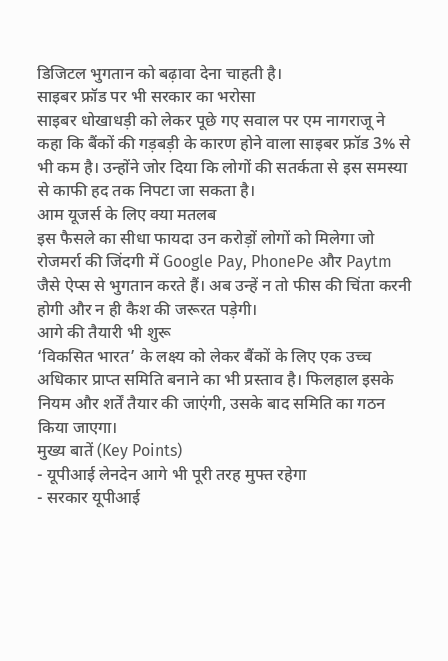डिजिटल भुगतान को बढ़ावा देना चाहती है।
साइबर फ्रॉड पर भी सरकार का भरोसा
साइबर धोखाधड़ी को लेकर पूछे गए सवाल पर एम नागराजू ने कहा कि बैंकों की गड़बड़ी के कारण होने वाला साइबर फ्रॉड 3% से भी कम है। उन्होंने जोर दिया कि लोगों की सतर्कता से इस समस्या से काफी हद तक निपटा जा सकता है।
आम यूजर्स के लिए क्या मतलब
इस फैसले का सीधा फायदा उन करोड़ों लोगों को मिलेगा जो रोजमर्रा की जिंदगी में Google Pay, PhonePe और Paytm जैसे ऐप्स से भुगतान करते हैं। अब उन्हें न तो फीस की चिंता करनी होगी और न ही कैश की जरूरत पड़ेगी।
आगे की तैयारी भी शुरू
‘विकसित भारत’ के लक्ष्य को लेकर बैंकों के लिए एक उच्च अधिकार प्राप्त समिति बनाने का भी प्रस्ताव है। फिलहाल इसके नियम और शर्तें तैयार की जाएंगी, उसके बाद समिति का गठन किया जाएगा।
मुख्य बातें (Key Points)
- यूपीआई लेनदेन आगे भी पूरी तरह मुफ्त रहेगा
- सरकार यूपीआई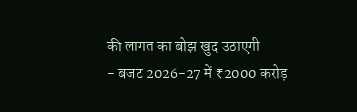की लागत का बोझ खुद उठाएगी
- बजट 2026-27 में ₹2000 करोड़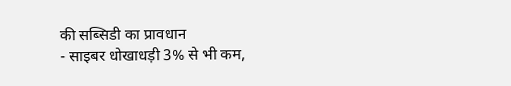की सब्सिडी का प्रावधान
- साइबर धोखाधड़ी 3% से भी कम,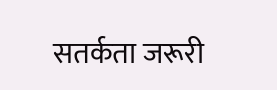सतर्कता जरूरी